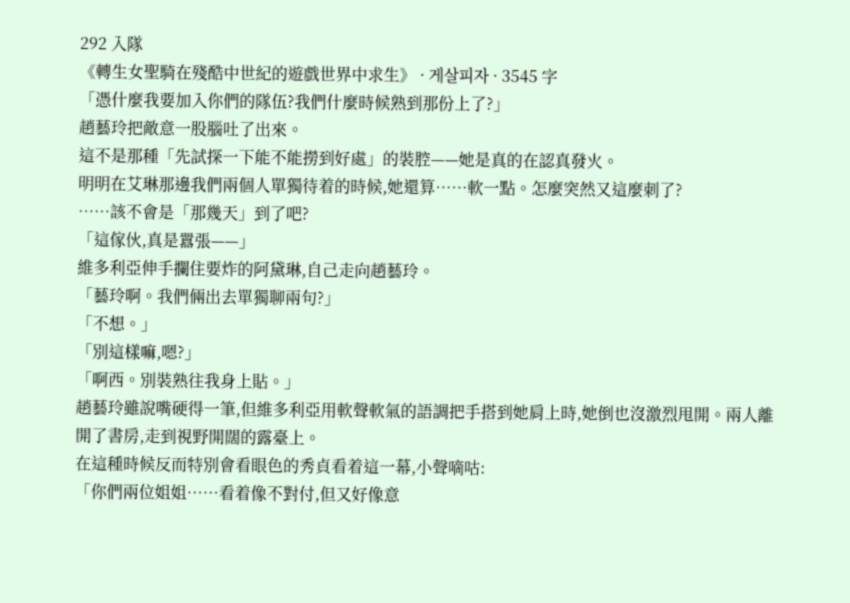292 入隊
《轉生女聖騎在殘酷中世紀的遊戲世界中求生》 · 게살피자 · 3545 字
「憑什麼我要加入你們的隊伍?我們什麼時候熟到那份上了?」
趙藝玲把敵意一股腦吐了出來。
這不是那種「先試探一下能不能撈到好處」的裝腔——她是真的在認真發火。
明明在艾琳那邊我們兩個人單獨待着的時候,她還算……軟一點。怎麼突然又這麼刺了?
……該不會是「那幾天」到了吧?
「這傢伙,真是囂張——」
維多利亞伸手攔住要炸的阿黛琳,自己走向趙藝玲。
「藝玲啊。我們倆出去單獨聊兩句?」
「不想。」
「別這樣嘛,嗯?」
「啊西。別裝熟往我身上貼。」
趙藝玲雖說嘴硬得一筆,但維多利亞用軟聲軟氣的語調把手搭到她肩上時,她倒也沒激烈甩開。兩人離開了書房,走到視野開闊的露臺上。
在這種時候反而特別會看眼色的秀貞看着這一幕,小聲嘀咕:
「你們兩位姐姐……看着像不對付,但又好像意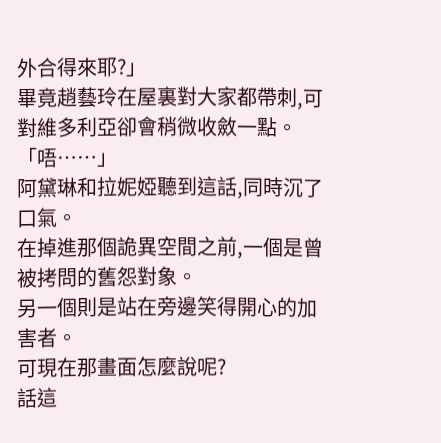外合得來耶?」
畢竟趙藝玲在屋裏對大家都帶刺,可對維多利亞卻會稍微收斂一點。
「唔……」
阿黛琳和拉妮婭聽到這話,同時沉了口氣。
在掉進那個詭異空間之前,一個是曾被拷問的舊怨對象。
另一個則是站在旁邊笑得開心的加害者。
可現在那畫面怎麼說呢?
話這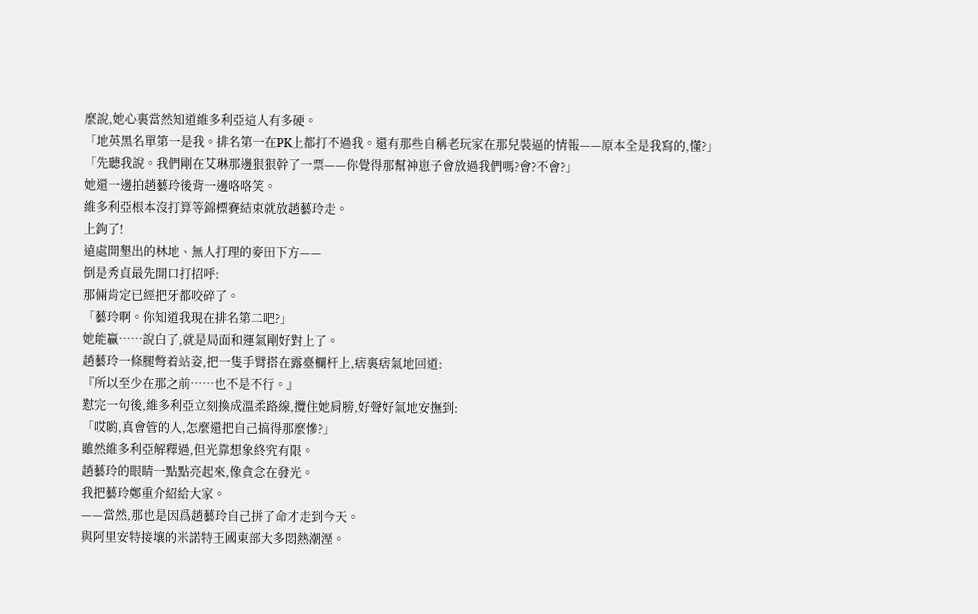麼說,她心裏當然知道維多利亞這人有多硬。
「地英黑名單第一是我。排名第一在PK上都打不過我。還有那些自稱老玩家在那兒裝逼的情報——原本全是我寫的,懂?」
「先聽我說。我們剛在艾琳那邊狠狠幹了一票——你覺得那幫神崽子會放過我們嗎?會?不會?」
她還一邊拍趙藝玲後背一邊咯咯笑。
維多利亞根本沒打算等錦標賽結束就放趙藝玲走。
上鉤了!
遠處開墾出的林地、無人打理的麥田下方——
倒是秀貞最先開口打招呼:
那倆肯定已經把牙都咬碎了。
「藝玲啊。你知道我現在排名第二吧?」
她能贏……說白了,就是局面和運氣剛好對上了。
趙藝玲一條腿彆着站姿,把一隻手臂搭在露臺欄杆上,痞裏痞氣地回道:
『所以至少在那之前……也不是不行。』
懟完一句後,維多利亞立刻換成溫柔路線,攬住她肩膀,好聲好氣地安撫到:
「哎喲,真會管的人,怎麼還把自己搞得那麼慘?」
雖然維多利亞解釋過,但光靠想象終究有限。
趙藝玲的眼睛一點點亮起來,像貪念在發光。
我把藝玲鄭重介紹給大家。
——當然,那也是因爲趙藝玲自己拼了命才走到今天。
與阿里安特接壤的米諾特王國東部大多悶熱潮溼。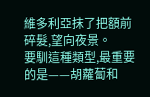維多利亞抹了把額前碎髮,望向夜景。
要馴這種類型,最重要的是——胡蘿蔔和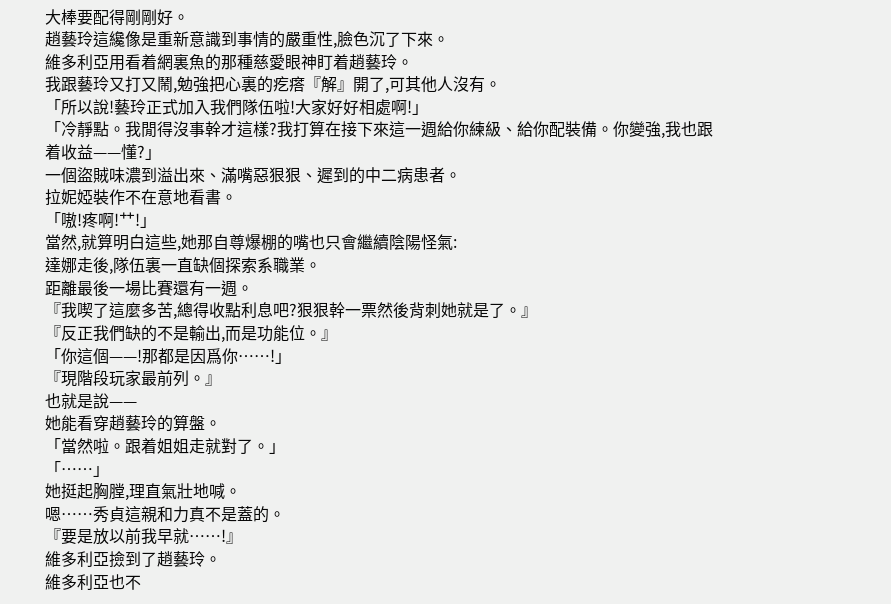大棒要配得剛剛好。
趙藝玲這纔像是重新意識到事情的嚴重性,臉色沉了下來。
維多利亞用看着網裏魚的那種慈愛眼神盯着趙藝玲。
我跟藝玲又打又鬧,勉強把心裏的疙瘩『解』開了,可其他人沒有。
「所以說!藝玲正式加入我們隊伍啦!大家好好相處啊!」
「冷靜點。我閒得沒事幹才這樣?我打算在接下來這一週給你練級、給你配裝備。你變強,我也跟着收益——懂?」
一個盜賊味濃到溢出來、滿嘴惡狠狠、遲到的中二病患者。
拉妮婭裝作不在意地看書。
「嗷!疼啊!艹!」
當然,就算明白這些,她那自尊爆棚的嘴也只會繼續陰陽怪氣:
達娜走後,隊伍裏一直缺個探索系職業。
距離最後一場比賽還有一週。
『我喫了這麼多苦,總得收點利息吧?狠狠幹一票然後背刺她就是了。』
『反正我們缺的不是輸出,而是功能位。』
「你這個——!那都是因爲你……!」
『現階段玩家最前列。』
也就是說——
她能看穿趙藝玲的算盤。
「當然啦。跟着姐姐走就對了。」
「……」
她挺起胸膛,理直氣壯地喊。
嗯……秀貞這親和力真不是蓋的。
『要是放以前我早就……!』
維多利亞撿到了趙藝玲。
維多利亞也不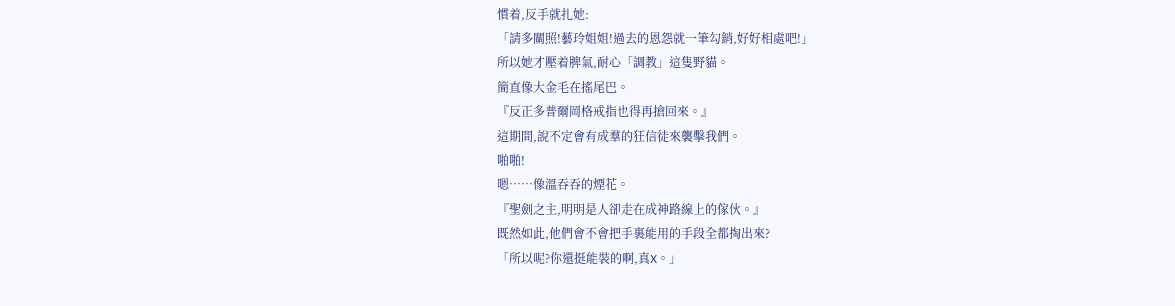慣着,反手就扎她:
「請多關照!藝玲姐姐!過去的恩怨就一筆勾銷,好好相處吧!」
所以她才壓着脾氣,耐心「調教」這隻野貓。
簡直像大金毛在搖尾巴。
『反正多普爾岡格戒指也得再搶回來。』
這期間,說不定會有成羣的狂信徒來襲擊我們。
啪啪!
嗯……像溫吞吞的煙花。
『聖劍之主,明明是人卻走在成神路線上的傢伙。』
既然如此,他們會不會把手裏能用的手段全都掏出來?
「所以呢?你還挺能裝的啊,真X。」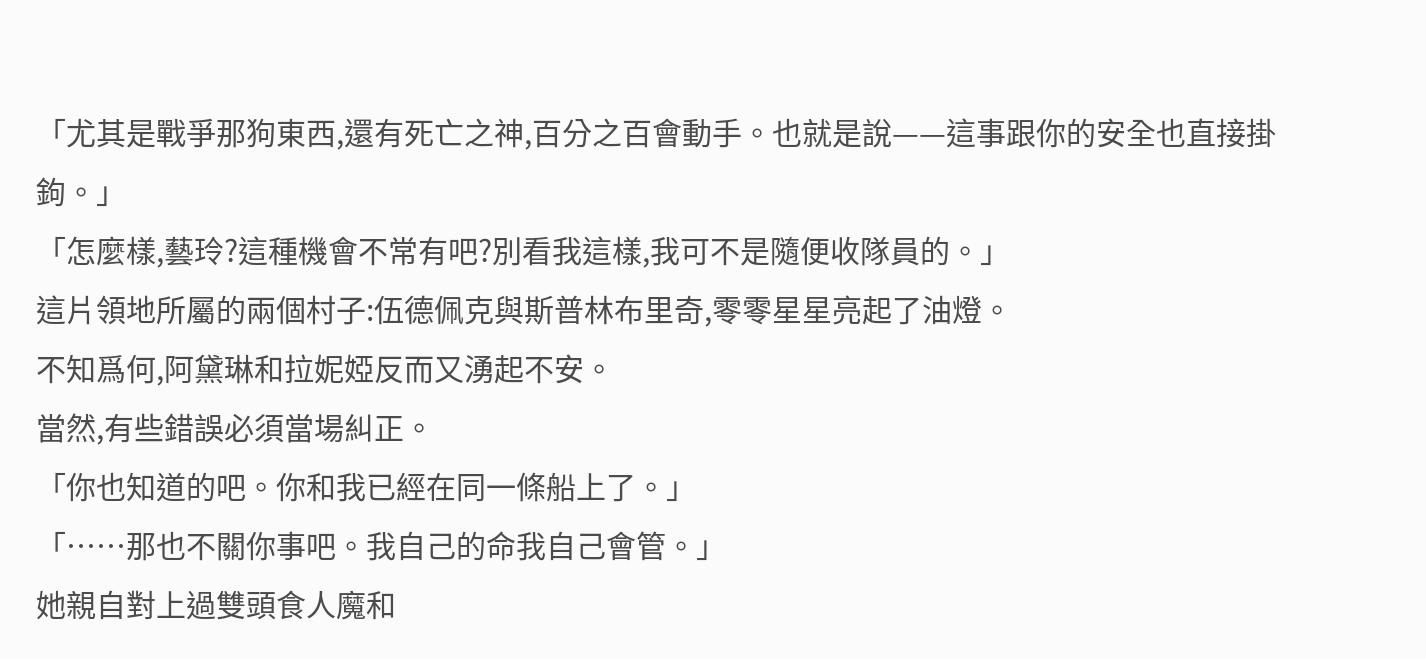「尤其是戰爭那狗東西,還有死亡之神,百分之百會動手。也就是說——這事跟你的安全也直接掛鉤。」
「怎麼樣,藝玲?這種機會不常有吧?別看我這樣,我可不是隨便收隊員的。」
這片領地所屬的兩個村子:伍德佩克與斯普林布里奇,零零星星亮起了油燈。
不知爲何,阿黛琳和拉妮婭反而又湧起不安。
當然,有些錯誤必須當場糾正。
「你也知道的吧。你和我已經在同一條船上了。」
「……那也不關你事吧。我自己的命我自己會管。」
她親自對上過雙頭食人魔和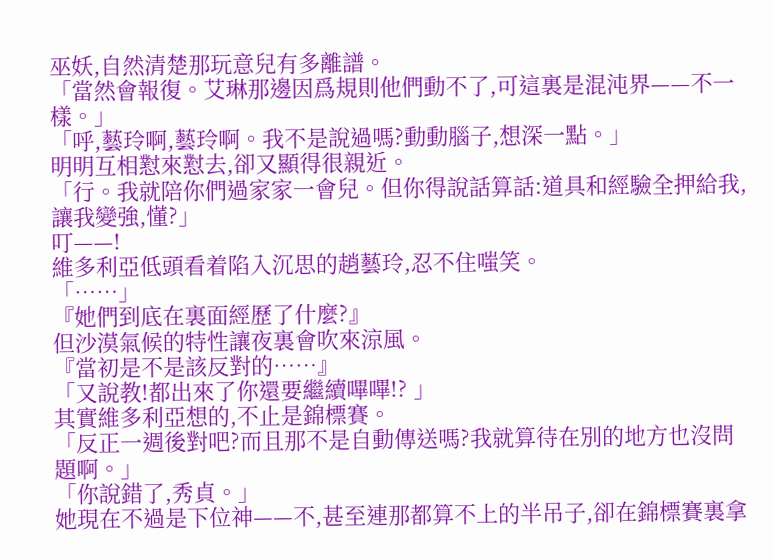巫妖,自然清楚那玩意兒有多離譜。
「當然會報復。艾琳那邊因爲規則他們動不了,可這裏是混沌界——不一樣。」
「呼,藝玲啊,藝玲啊。我不是說過嗎?動動腦子,想深一點。」
明明互相懟來懟去,卻又顯得很親近。
「行。我就陪你們過家家一會兒。但你得說話算話:道具和經驗全押給我,讓我變強,懂?」
叮——!
維多利亞低頭看着陷入沉思的趙藝玲,忍不住嗤笑。
「……」
『她們到底在裏面經歷了什麼?』
但沙漠氣候的特性讓夜裏會吹來涼風。
『當初是不是該反對的……』
「又說教!都出來了你還要繼續嗶嗶!? 」
其實維多利亞想的,不止是錦標賽。
「反正一週後對吧?而且那不是自動傳送嗎?我就算待在別的地方也沒問題啊。」
「你說錯了,秀貞。」
她現在不過是下位神——不,甚至連那都算不上的半吊子,卻在錦標賽裏拿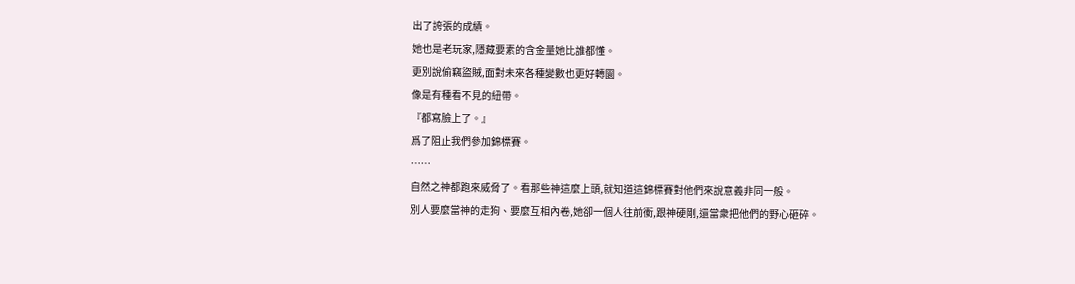出了誇張的成績。
她也是老玩家,隱藏要素的含金量她比誰都懂。
更別說偷竊盜賊,面對未來各種變數也更好轉圜。
像是有種看不見的紐帶。
『都寫臉上了。』
爲了阻止我們參加錦標賽。
……
自然之神都跑來威脅了。看那些神這麼上頭,就知道這錦標賽對他們來說意義非同一般。
別人要麼當神的走狗、要麼互相內卷,她卻一個人往前衝,跟神硬剛,還當衆把他們的野心砸碎。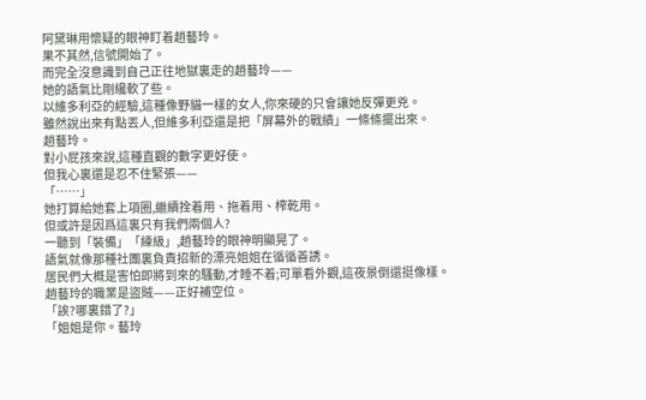阿黛琳用懷疑的眼神盯着趙藝玲。
果不其然,信號開始了。
而完全沒意識到自己正往地獄裏走的趙藝玲——
她的語氣比剛纔軟了些。
以維多利亞的經驗,這種像野貓一樣的女人,你來硬的只會讓她反彈更兇。
雖然說出來有點丟人,但維多利亞還是把「屏幕外的戰績」一條條擺出來。
趙藝玲。
對小屁孩來說,這種直觀的數字更好使。
但我心裏還是忍不住緊張——
「……」
她打算給她套上項圈,繼續拴着用、拖着用、榨乾用。
但或許是因爲這裏只有我們兩個人?
一聽到「裝備」「練級」,趙藝玲的眼神明顯晃了。
語氣就像那種社團裏負責招新的漂亮姐姐在循循善誘。
居民們大概是害怕即將到來的騷動,才睡不着;可單看外觀,這夜景倒還挺像樣。
趙藝玲的職業是盜賊——正好補空位。
「誒?哪裏錯了?」
「姐姐是你。藝玲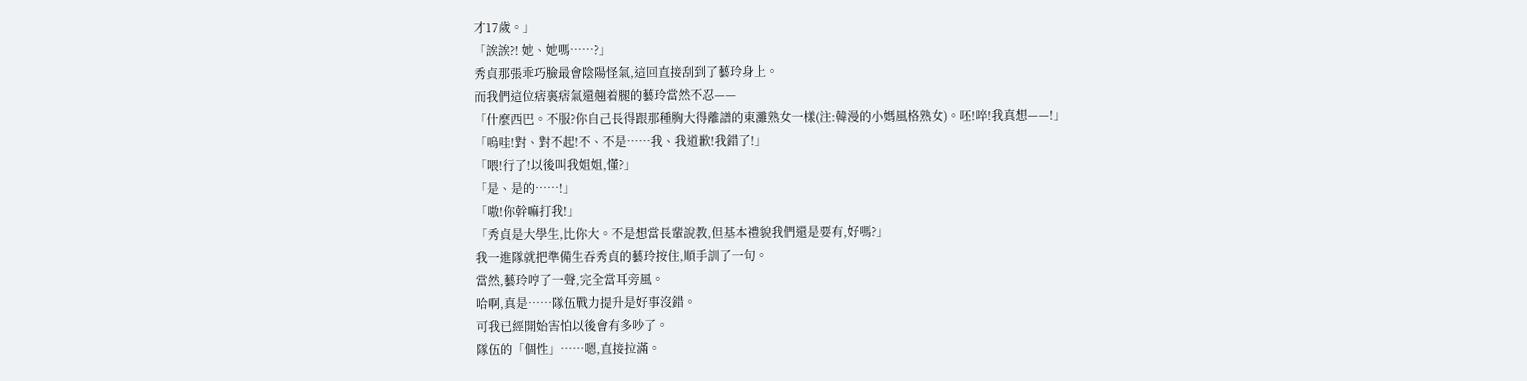才17歲。」
「誒誒?! 她、她嗎……?」
秀貞那張乖巧臉最會陰陽怪氣,這回直接刮到了藝玲身上。
而我們這位痞裏痞氣還翹着腿的藝玲當然不忍——
「什麼西巴。不服?你自己長得跟那種胸大得離譜的東灘熟女一樣(注:韓漫的小媽風格熟女)。呸!啐!我真想——!」
「嗚哇!對、對不起!不、不是……我、我道歉!我錯了!」
「喂!行了!以後叫我姐姐,懂?」
「是、是的……!」
「嗷!你幹嘛打我!」
「秀貞是大學生,比你大。不是想當長輩說教,但基本禮貌我們還是要有,好嗎?」
我一進隊就把準備生吞秀貞的藝玲按住,順手訓了一句。
當然,藝玲哼了一聲,完全當耳旁風。
哈啊,真是……隊伍戰力提升是好事沒錯。
可我已經開始害怕以後會有多吵了。
隊伍的「個性」……嗯,直接拉滿。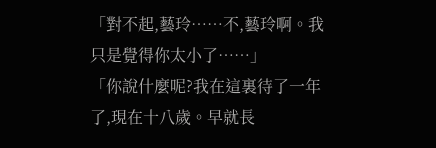「對不起,藝玲……不,藝玲啊。我只是覺得你太小了……」
「你說什麼呢?我在這裏待了一年了,現在十八歲。早就長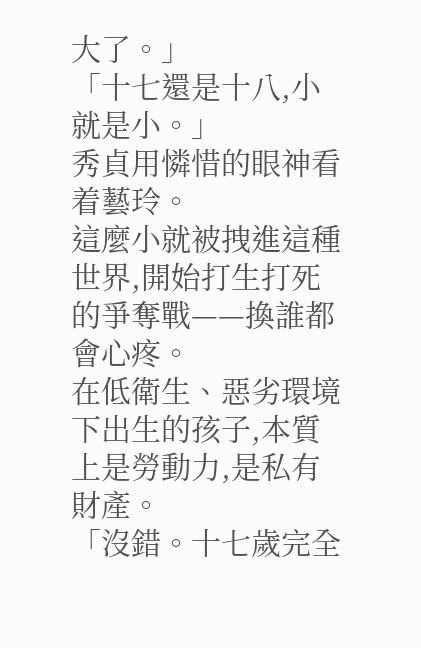大了。」
「十七還是十八,小就是小。」
秀貞用憐惜的眼神看着藝玲。
這麼小就被拽進這種世界,開始打生打死的爭奪戰——換誰都會心疼。
在低衛生、惡劣環境下出生的孩子,本質上是勞動力,是私有財產。
「沒錯。十七歲完全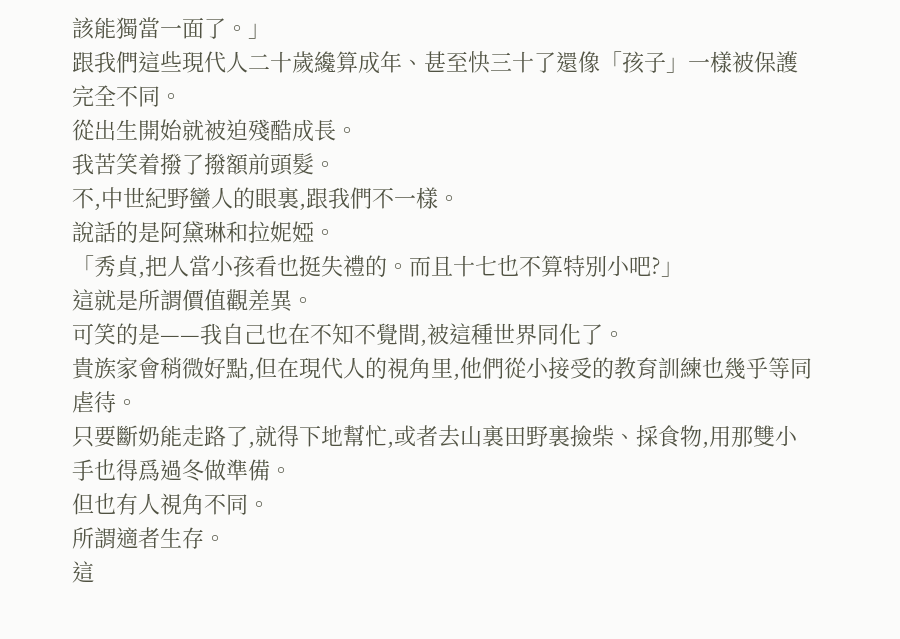該能獨當一面了。」
跟我們這些現代人二十歲纔算成年、甚至快三十了還像「孩子」一樣被保護完全不同。
從出生開始就被迫殘酷成長。
我苦笑着撥了撥額前頭髮。
不,中世紀野蠻人的眼裏,跟我們不一樣。
說話的是阿黛琳和拉妮婭。
「秀貞,把人當小孩看也挺失禮的。而且十七也不算特別小吧?」
這就是所謂價值觀差異。
可笑的是——我自己也在不知不覺間,被這種世界同化了。
貴族家會稍微好點,但在現代人的視角里,他們從小接受的教育訓練也幾乎等同虐待。
只要斷奶能走路了,就得下地幫忙,或者去山裏田野裏撿柴、採食物,用那雙小手也得爲過冬做準備。
但也有人視角不同。
所謂適者生存。
這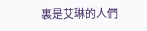裏是艾琳的人們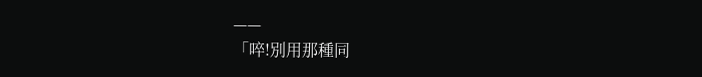——
「啐!別用那種同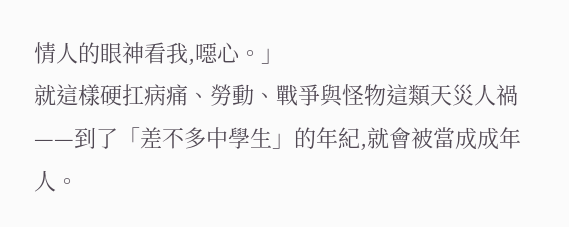情人的眼神看我,噁心。」
就這樣硬扛病痛、勞動、戰爭與怪物這類天災人禍——到了「差不多中學生」的年紀,就會被當成成年人。